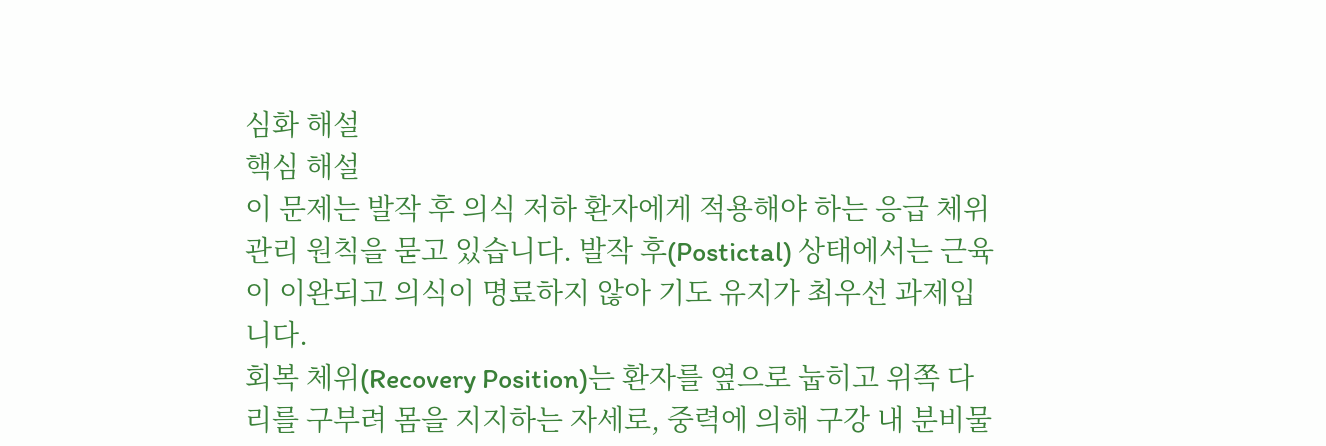심화 해설
핵심 해설
이 문제는 발작 후 의식 저하 환자에게 적용해야 하는 응급 체위 관리 원칙을 묻고 있습니다. 발작 후(Postictal) 상태에서는 근육이 이완되고 의식이 명료하지 않아 기도 유지가 최우선 과제입니다.
회복 체위(Recovery Position)는 환자를 옆으로 눕히고 위쪽 다리를 구부려 몸을 지지하는 자세로, 중력에 의해 구강 내 분비물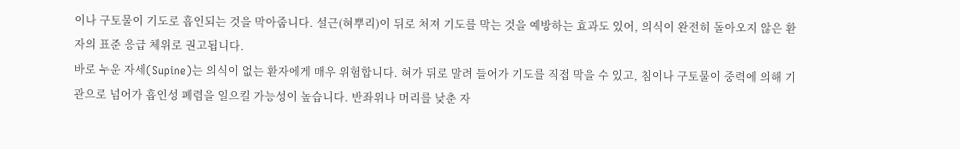이나 구토물이 기도로 흡인되는 것을 막아줍니다. 설근(혀뿌리)이 뒤로 처져 기도를 막는 것을 예방하는 효과도 있어, 의식이 완전히 돌아오지 않은 환자의 표준 응급 체위로 권고됩니다.
바로 누운 자세(Supine)는 의식이 없는 환자에게 매우 위험합니다. 혀가 뒤로 말려 들어가 기도를 직접 막을 수 있고, 침이나 구토물이 중력에 의해 기관으로 넘어가 흡인성 폐렴을 일으킬 가능성이 높습니다. 반좌위나 머리를 낮춘 자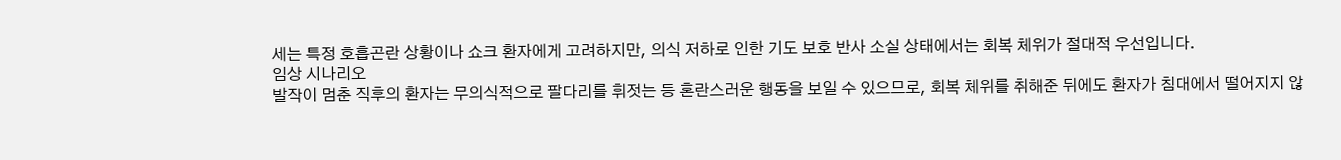세는 특정 호흡곤란 상황이나 쇼크 환자에게 고려하지만, 의식 저하로 인한 기도 보호 반사 소실 상태에서는 회복 체위가 절대적 우선입니다.
임상 시나리오
발작이 멈춘 직후의 환자는 무의식적으로 팔다리를 휘젓는 등 혼란스러운 행동을 보일 수 있으므로, 회복 체위를 취해준 뒤에도 환자가 침대에서 떨어지지 않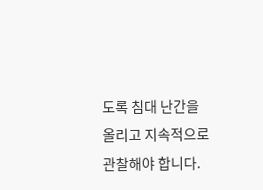도록 침대 난간을 올리고 지속적으로 관찰해야 합니다.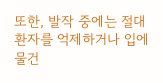또한, 발작 중에는 절대 환자를 억제하거나 입에 물건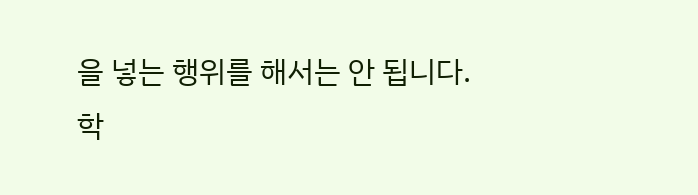을 넣는 행위를 해서는 안 됩니다.
학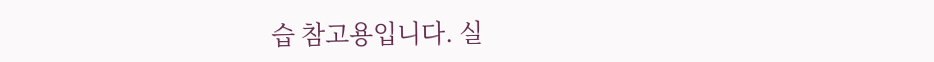습 참고용입니다. 실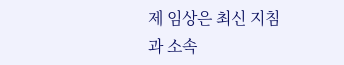제 임상은 최신 지침과 소속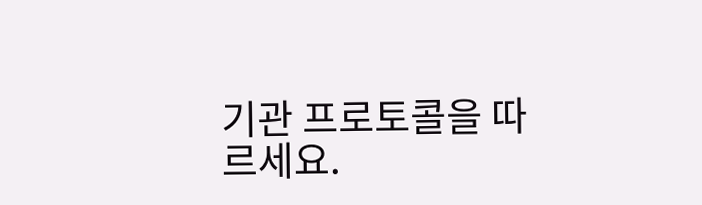기관 프로토콜을 따르세요.